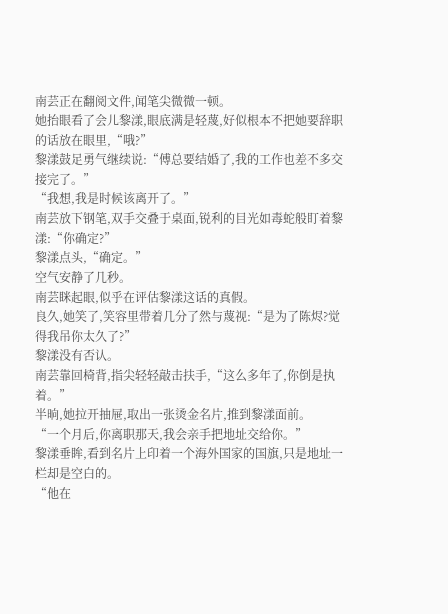南芸正在翻阅文件,闻笔尖微微一顿。
她抬眼看了会儿黎漾,眼底满是轻蔑,好似根本不把她要辞职的话放在眼里,“哦?”
黎漾鼓足勇气继续说:“傅总要结婚了,我的工作也差不多交接完了。”
“我想,我是时候该离开了。”
南芸放下钢笔,双手交叠于桌面,锐利的目光如毒蛇般盯着黎漾:“你确定?”
黎漾点头,“确定。”
空气安静了几秒。
南芸眯起眼,似乎在评估黎漾这话的真假。
良久,她笑了,笑容里带着几分了然与蔑视:“是为了陈烬?觉得我吊你太久了?”
黎漾没有否认。
南芸靠回椅背,指尖轻轻敲击扶手,“这么多年了,你倒是执着。”
半晌,她拉开抽屉,取出一张烫金名片,推到黎漾面前。
“一个月后,你离职那天,我会亲手把地址交给你。”
黎漾垂眸,看到名片上印着一个海外国家的国旗,只是地址一栏却是空白的。
“他在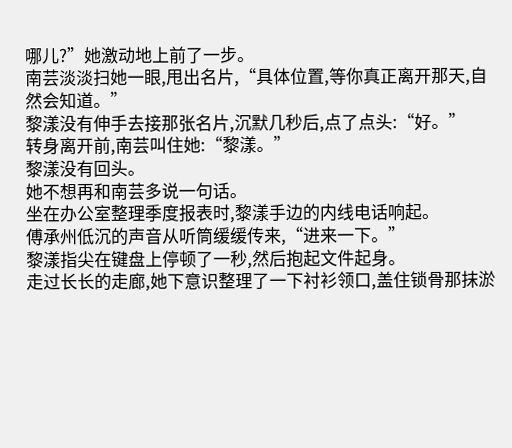哪儿?”她激动地上前了一步。
南芸淡淡扫她一眼,甩出名片,“具体位置,等你真正离开那天,自然会知道。”
黎漾没有伸手去接那张名片,沉默几秒后,点了点头:“好。”
转身离开前,南芸叫住她:“黎漾。”
黎漾没有回头。
她不想再和南芸多说一句话。
坐在办公室整理季度报表时,黎漾手边的内线电话响起。
傅承州低沉的声音从听筒缓缓传来,“进来一下。”
黎漾指尖在键盘上停顿了一秒,然后抱起文件起身。
走过长长的走廊,她下意识整理了一下衬衫领口,盖住锁骨那抹淤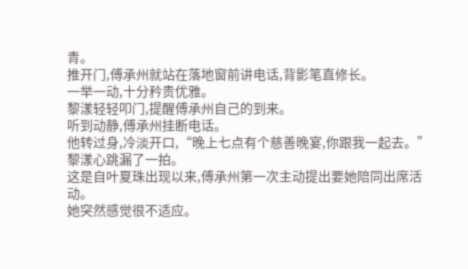青。
推开门,傅承州就站在落地窗前讲电话,背影笔直修长。
一举一动,十分矜贵优雅。
黎漾轻轻叩门,提醒傅承州自己的到来。
听到动静,傅承州挂断电话。
他转过身,冷淡开口,“晚上七点有个慈善晚宴,你跟我一起去。”
黎漾心跳漏了一拍。
这是自叶夏珠出现以来,傅承州第一次主动提出要她陪同出席活动。
她突然感觉很不适应。